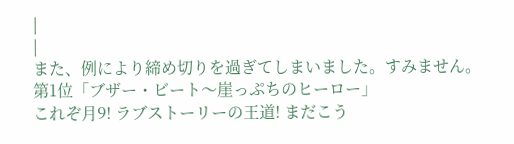|
|
また、例により締め切りを過ぎてしまいました。すみません。
第1位「ブザー・ビート〜崖っぷちのヒーロー」
これぞ月9! ラブストーリーの王道! まだこう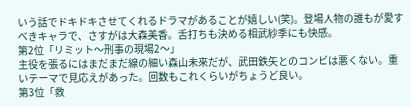いう話でドキドキさせてくれるドラマがあることが嬉しい(笑)。登場人物の誰もが愛すべきキャラで、さすがは大森美香。舌打ちも決める相武紗季にも快感。
第2位「リミット〜刑事の現場2〜」
主役を張るにはまだまだ線の細い森山未來だが、武田鉄矢とのコンビは悪くない。重いテーマで見応えがあった。回数もこれくらいがちょうど良い。
第3位「救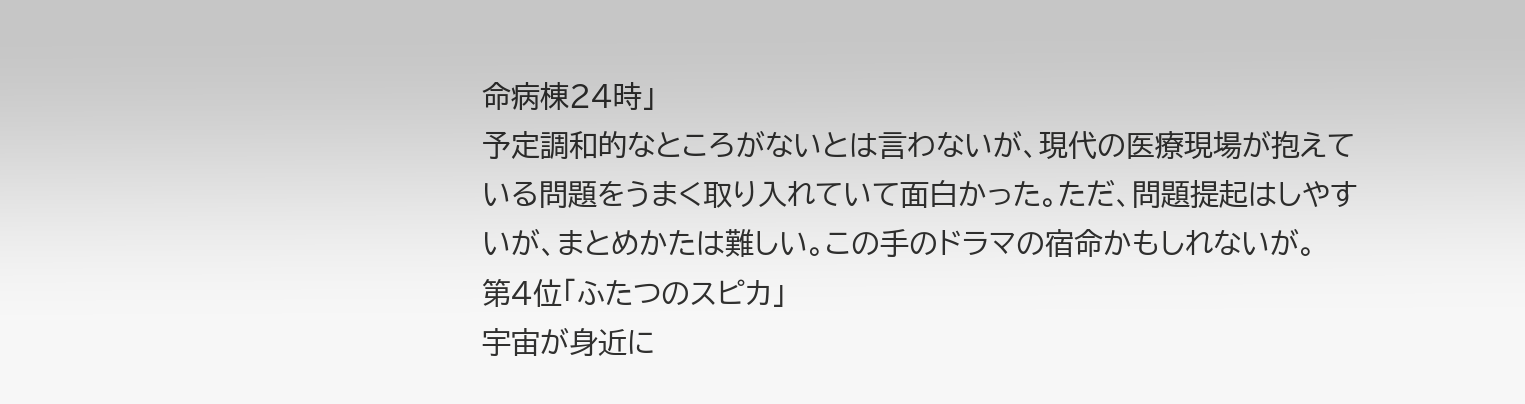命病棟24時」
予定調和的なところがないとは言わないが、現代の医療現場が抱えている問題をうまく取り入れていて面白かった。ただ、問題提起はしやすいが、まとめかたは難しい。この手のドラマの宿命かもしれないが。
第4位「ふたつのスピカ」
宇宙が身近に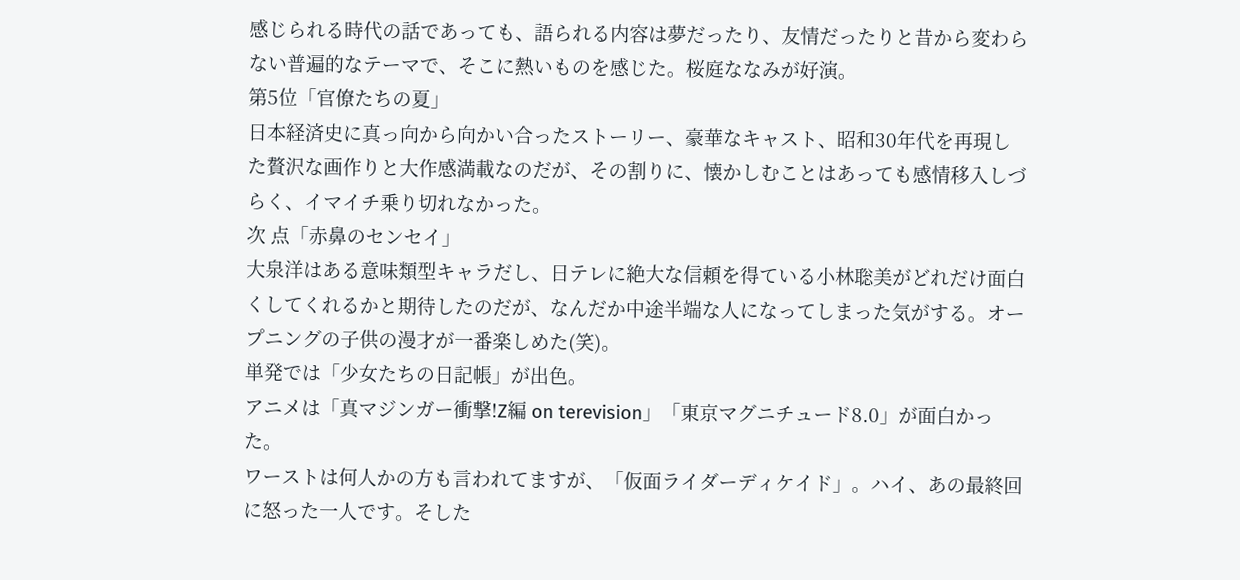感じられる時代の話であっても、語られる内容は夢だったり、友情だったりと昔から変わらない普遍的なテーマで、そこに熱いものを感じた。桜庭ななみが好演。
第5位「官僚たちの夏」
日本経済史に真っ向から向かい合ったストーリー、豪華なキャスト、昭和30年代を再現した贅沢な画作りと大作感満載なのだが、その割りに、懐かしむことはあっても感情移入しづらく、イマイチ乗り切れなかった。
次 点「赤鼻のセンセイ」
大泉洋はある意味類型キャラだし、日テレに絶大な信頼を得ている小林聡美がどれだけ面白くしてくれるかと期待したのだが、なんだか中途半端な人になってしまった気がする。オープニングの子供の漫才が一番楽しめた(笑)。
単発では「少女たちの日記帳」が出色。
アニメは「真マジンガー衝撃!Z編 on terevision」「東京マグニチュード8.0」が面白かった。
ワーストは何人かの方も言われてますが、「仮面ライダーディケイド」。ハイ、あの最終回に怒った一人です。そした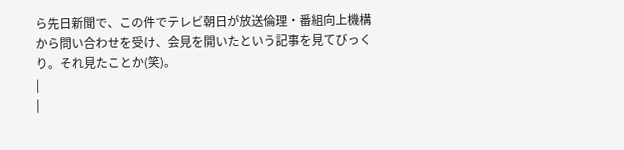ら先日新聞で、この件でテレビ朝日が放送倫理・番組向上機構から問い合わせを受け、会見を開いたという記事を見てびっくり。それ見たことか(笑)。
|
|